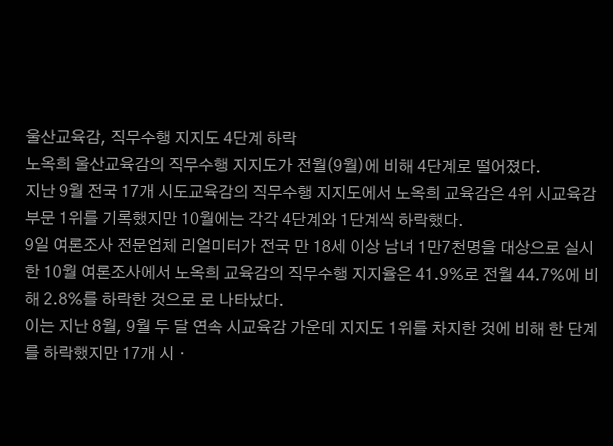울산교육감, 직무수행 지지도 4단계 하락
노옥희 울산교육감의 직무수행 지지도가 전월(9월)에 비해 4단계로 떨어졌다.
지난 9월 전국 17개 시도교육감의 직무수행 지지도에서 노옥희 교육감은 4위 시교육감 부문 1위를 기록했지만 10월에는 각각 4단계와 1단계씩 하락했다.
9일 여론조사 전문업체 리얼미터가 전국 만 18세 이상 남녀 1만7천명을 대상으로 실시한 10월 여론조사에서 노옥희 교육감의 직무수행 지지율은 41.9%로 전월 44.7%에 비해 2.8%를 하락한 것으로 로 나타났다.
이는 지난 8월, 9월 두 달 연속 시교육감 가운데 지지도 1위를 차지한 것에 비해 한 단계를 하락했지만 17개 시ㆍ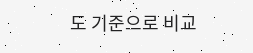도 기준으로 비교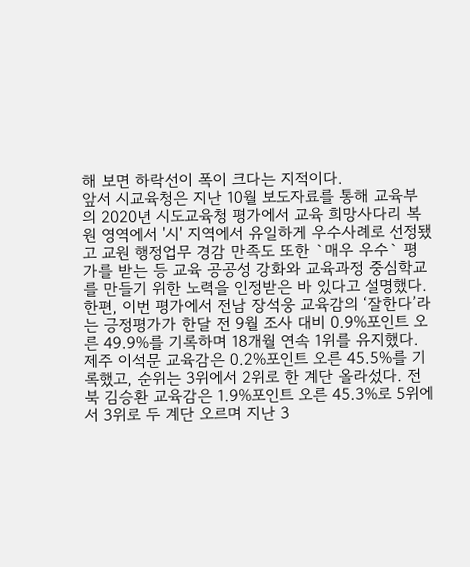해 보면 하락선이 폭이 크다는 지적이다.
앞서 시교육청은 지난 10월 보도자료를 통해 교육부의 2020년 시도교육청 평가에서 교육 희망사다리 복원 영역에서 '시' 지역에서 유일하게 우수사례로 선정됐고 교원 행정업무 경감 만족도 또한 `매우 우수` 평가를 받는 등 교육 공공성 강화와 교육과정 중심학교를 만들기 위한 노력을 인정받은 바 있다고 설명했다.
한편, 이번 평가에서 전남 장석웅 교육감의 ‘잘한다’라는 긍정평가가 한달 전 9월 조사 대비 0.9%포인트 오른 49.9%를 기록하며 18개월 연속 1위를 유지했다.
제주 이석문 교육감은 0.2%포인트 오른 45.5%를 기록했고, 순위는 3위에서 2위로 한 계단 올라섰다. 전북 김승환 교육감은 1.9%포인트 오른 45.3%로 5위에서 3위로 두 계단 오르며 지난 3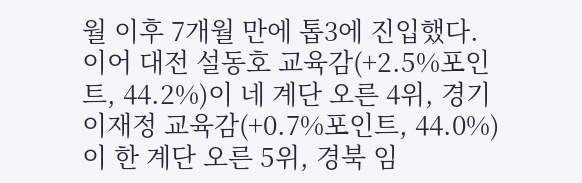월 이후 7개월 만에 톱3에 진입했다.
이어 대전 설동호 교육감(+2.5%포인트, 44.2%)이 네 계단 오른 4위, 경기 이재정 교육감(+0.7%포인트, 44.0%)이 한 계단 오른 5위, 경북 임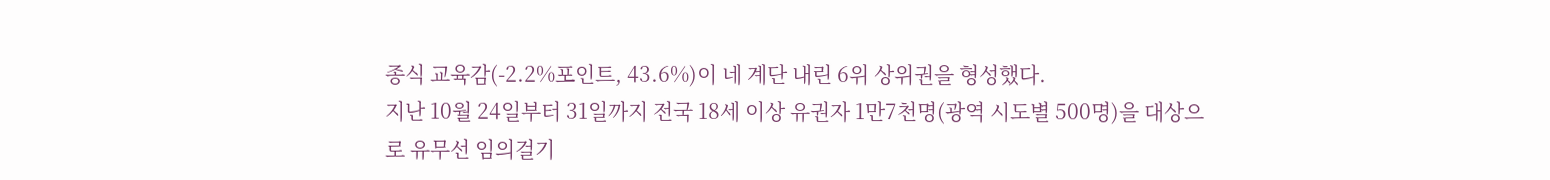종식 교육감(-2.2%포인트, 43.6%)이 네 계단 내린 6위 상위권을 형성했다.
지난 10월 24일부터 31일까지 전국 18세 이상 유권자 1만7천명(광역 시도별 500명)을 대상으로 유무선 임의걸기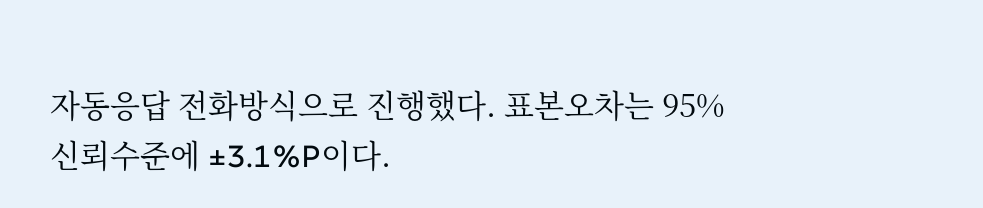자동응답 전화방식으로 진행했다. 표본오차는 95% 신뢰수준에 ±3.1%P이다.